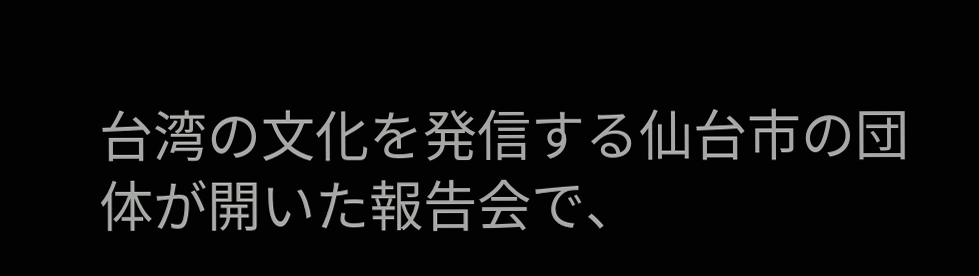台湾の文化を発信する仙台市の団体が開いた報告会で、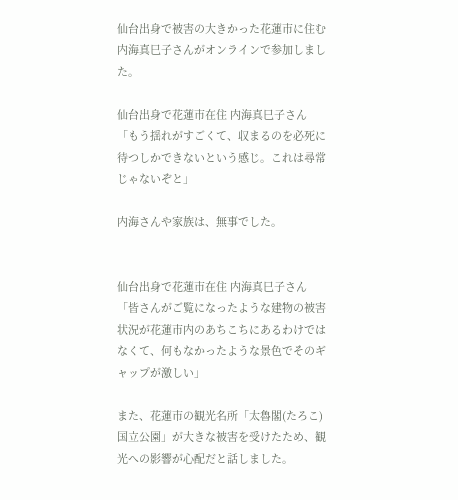仙台出身で被害の大きかった花蓮市に住む内海真巳子さんがオンラインで参加しました。

仙台出身で花蓮市在住 内海真巳子さん
「もう揺れがすごくて、収まるのを必死に待つしかできないという感じ。これは尋常じゃないぞと」

内海さんや家族は、無事でした。


仙台出身で花蓮市在住 内海真巳子さん
「皆さんがご覧になったような建物の被害状況が花蓮市内のあちこちにあるわけではなくて、何もなかったような景色でそのギャップが激しい」

また、花蓮市の観光名所「太魯閣(たろこ)国立公園」が大きな被害を受けたため、観光への影響が心配だと話しました。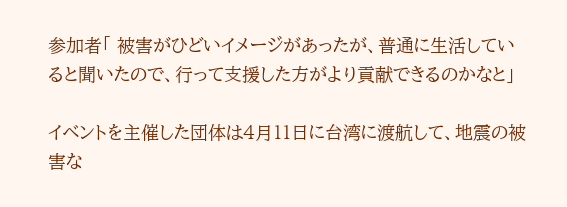参加者「 被害がひどいイメージがあったが、普通に生活していると聞いたので、行って支援した方がより貢献できるのかなと」

イベントを主催した団体は4月11日に台湾に渡航して、地震の被害な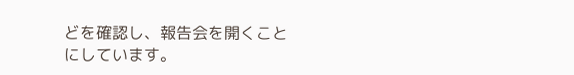どを確認し、報告会を開くことにしています。